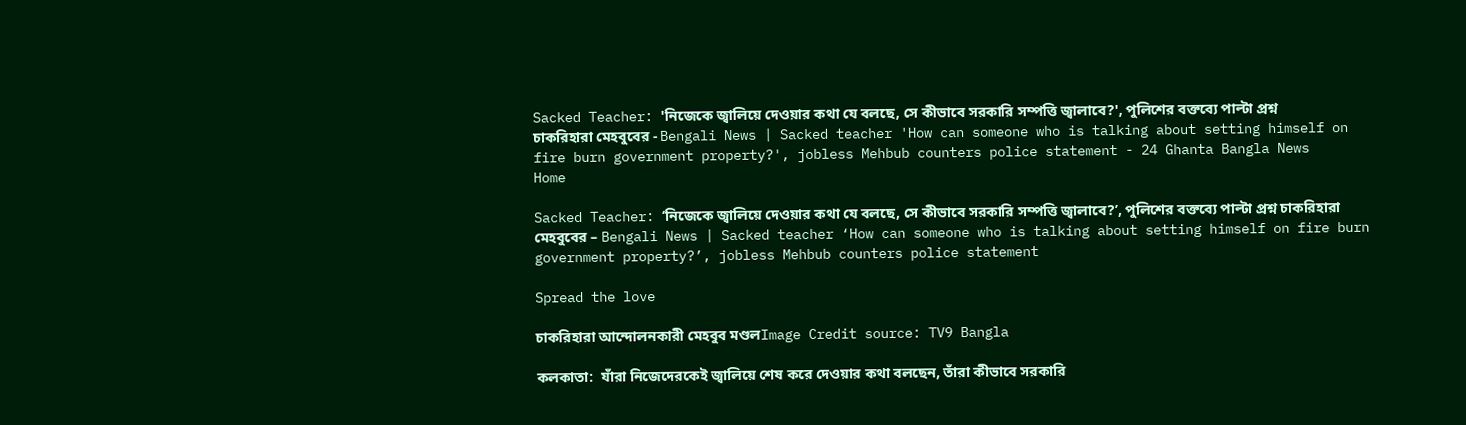Sacked Teacher: 'নিজেকে জ্বালিয়ে দেওয়ার কথা যে বলছে, সে কীভাবে সরকারি সম্পত্তি জ্বালাবে?', পুলিশের বক্তব্যে পাল্টা প্রশ্ন চাকরিহারা মেহবুবের - Bengali News | Sacked teacher 'How can someone who is talking about setting himself on fire burn government property?', jobless Mehbub counters police statement - 24 Ghanta Bangla News
Home

Sacked Teacher: ‘নিজেকে জ্বালিয়ে দেওয়ার কথা যে বলছে, সে কীভাবে সরকারি সম্পত্তি জ্বালাবে?’, পুলিশের বক্তব্যে পাল্টা প্রশ্ন চাকরিহারা মেহবুবের – Bengali News | Sacked teacher ‘How can someone who is talking about setting himself on fire burn government property?’, jobless Mehbub counters police statement

Spread the love

চাকরিহারা আন্দোলনকারী মেহবুব মণ্ডলImage Credit source: TV9 Bangla

কলকাতা:  যাঁরা নিজেদেরকেই জ্বালিয়ে শেষ করে দেওয়ার কথা বলছেন, তাঁরা কীভাবে সরকারি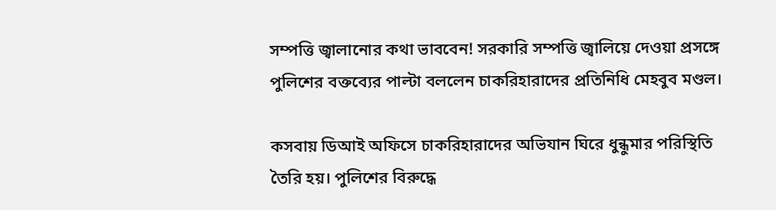সম্পত্তি জ্বালানোর কথা ভাববেন! সরকারি সম্পত্তি জ্বালিয়ে দেওয়া প্রসঙ্গে পুলিশের বক্তব্যের পাল্টা বললেন চাকরিহারাদের প্রতিনিধি মেহবুব মণ্ডল।

কসবায় ডিআই অফিসে চাকরিহারাদের অভিযান ঘিরে ধুন্ধুমার পরিস্থিতি তৈরি হয়। পুলিশের বিরুদ্ধে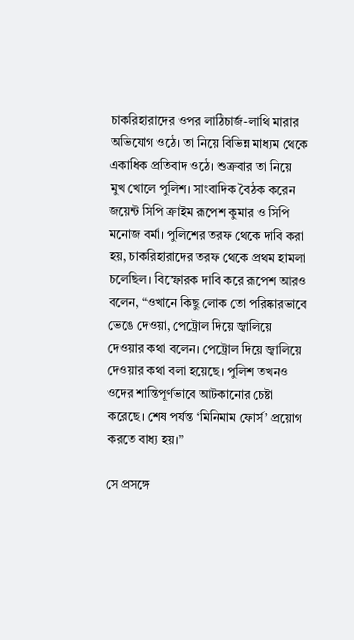চাকরিহারাদের ওপর লাঠিচার্জ-লাথি মারার অভিযোগ ওঠে। তা নিয়ে বিভিন্ন মাধ্যম থেকে একাধিক প্রতিবাদ ওঠে। শুক্রবার তা নিয়ে মুখ খোলে পুলিশ। সাংবাদিক বৈঠক করেন জয়েন্ট সিপি ক্রাইম রূপেশ কুমার ও সিপি মনোজ বর্মা। পুলিশের তরফ থেকে দাবি করা হয়, চাকরিহারাদের তরফ থেকে প্রথম হামলা চলেছিল। বিস্ফোরক দাবি করে রূপেশ আরও বলেন, “ওখানে কিছু লোক তো পরিষ্কারভাবে ভেঙে দেওয়া, পেট্রোল দিয়ে জ্বালিয়ে দেওয়ার কথা বলেন। পেট্রোল দিয়ে জ্বালিয়ে দেওয়ার কথা বলা হয়েছে। পুলিশ তখনও ওদের শান্তিপূর্ণভাবে আটকানোর চেষ্টা করেছে। শেষ পর্যন্ত ‘মিনিমাম ফোর্স’ প্রয়োগ করতে বাধ্য হয়।”

সে প্রসঙ্গে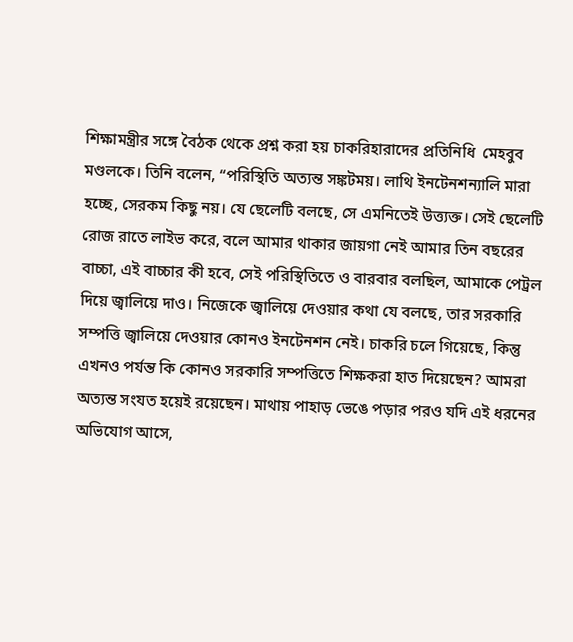শিক্ষামন্ত্রীর সঙ্গে বৈঠক থেকে প্রশ্ন করা হয় চাকরিহারাদের প্রতিনিধি  মেহবুব মণ্ডলকে। তিনি বলেন, “পরিস্থিতি অত্যন্ত সঙ্কটময়। লাথি ইনটেনশন্যালি মারা হচ্ছে, সেরকম কিছু নয়। যে ছেলেটি বলছে, সে এমনিতেই উত্ত্যক্ত। সেই ছেলেটি রোজ রাতে লাইভ করে, বলে আমার থাকার জায়গা নেই আমার তিন বছরের বাচ্চা, এই বাচ্চার কী হবে, সেই পরিস্থিতিতে ও বারবার বলছিল, আমাকে পেট্রল দিয়ে জ্বালিয়ে দাও। নিজেকে জ্বালিয়ে দেওয়ার কথা যে বলছে, তার সরকারি সম্পত্তি জ্বালিয়ে দেওয়ার কোনও ইনটেনশন নেই। চাকরি চলে গিয়েছে, কিন্তু এখনও পর্যন্ত কি কোনও সরকারি সম্পত্তিতে শিক্ষকরা হাত দিয়েছেন? আমরা অত্যন্ত সংযত হয়েই রয়েছেন। মাথায় পাহাড় ভেঙে পড়ার পরও যদি এই ধরনের অভিযোগ আসে,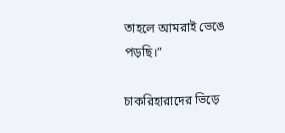তাহলে আমরাই ভেঙে পড়ছি।”

চাকরিহারাদের ভিড়ে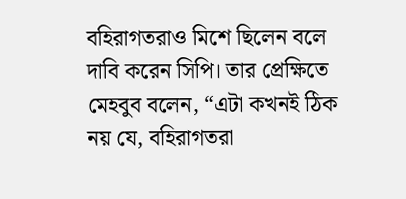বহিরাগতরাও মিশে ছিলেন বলে দাবি করেন সিপি। তার প্রেক্ষিতে মেহবুব বলেন, “এটা কখনই ঠিক নয় যে, বহিরাগতরা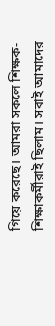গিয়ে করেছে। আমরা সকলে শিক্ষক-শিক্ষাকর্মীরাই ছিলাম। সবাই আমাদের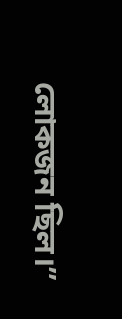লোকজন ছিল।”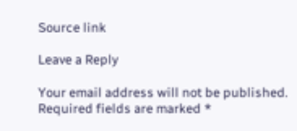Source link

Leave a Reply

Your email address will not be published. Required fields are marked *